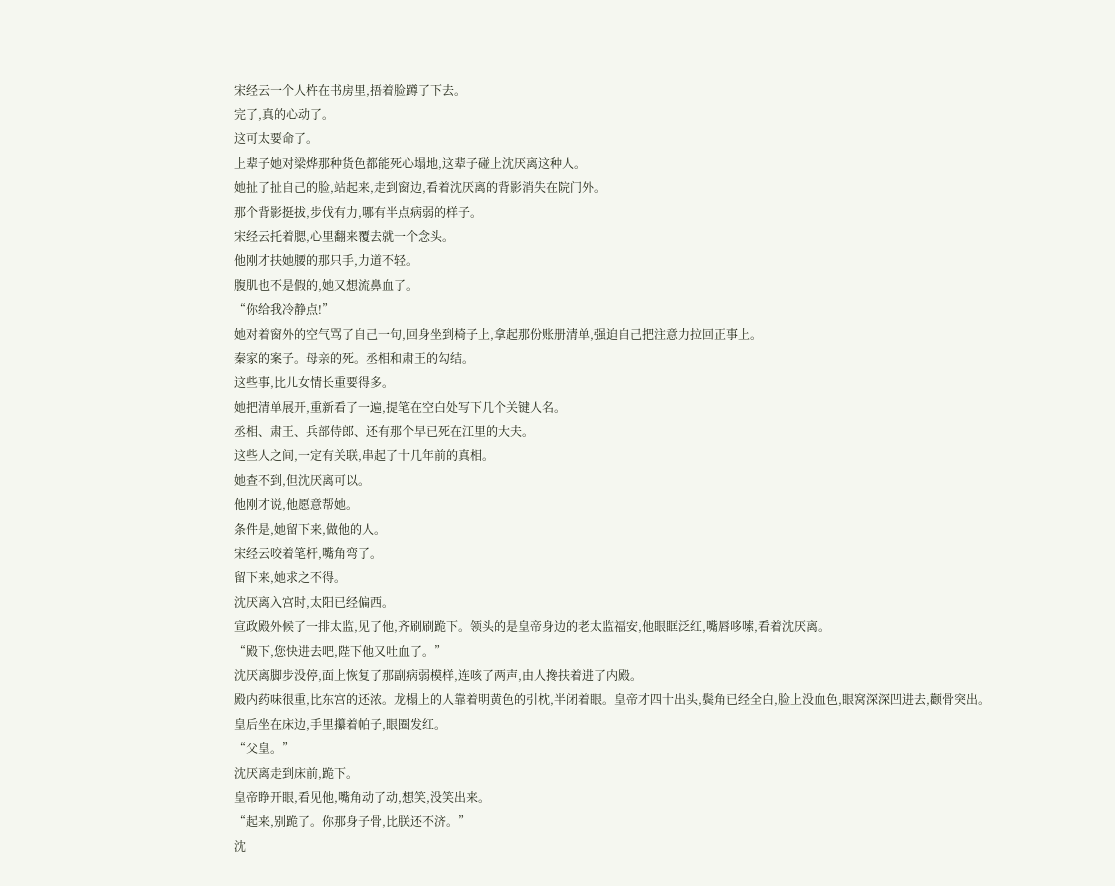宋经云一个人杵在书房里,捂着脸蹲了下去。
完了,真的心动了。
这可太要命了。
上辈子她对梁烨那种货色都能死心塌地,这辈子碰上沈厌离这种人。
她扯了扯自己的脸,站起来,走到窗边,看着沈厌离的背影消失在院门外。
那个背影挺拔,步伐有力,哪有半点病弱的样子。
宋经云托着腮,心里翻来覆去就一个念头。
他刚才扶她腰的那只手,力道不轻。
腹肌也不是假的,她又想流鼻血了。
“你给我冷静点!”
她对着窗外的空气骂了自己一句,回身坐到椅子上,拿起那份账册清单,强迫自己把注意力拉回正事上。
秦家的案子。母亲的死。丞相和肃王的勾结。
这些事,比儿女情长重要得多。
她把清单展开,重新看了一遍,提笔在空白处写下几个关键人名。
丞相、肃王、兵部侍郎、还有那个早已死在江里的大夫。
这些人之间,一定有关联,串起了十几年前的真相。
她查不到,但沈厌离可以。
他刚才说,他愿意帮她。
条件是,她留下来,做他的人。
宋经云咬着笔杆,嘴角弯了。
留下来,她求之不得。
沈厌离入宫时,太阳已经偏西。
宣政殿外候了一排太监,见了他,齐刷刷跪下。领头的是皇帝身边的老太监福安,他眼眶泛红,嘴唇哆嗦,看着沈厌离。
“殿下,您快进去吧,陛下他又吐血了。”
沈厌离脚步没停,面上恢复了那副病弱模样,连咳了两声,由人搀扶着进了内殿。
殿内药味很重,比东宫的还浓。龙榻上的人靠着明黄色的引枕,半闭着眼。皇帝才四十出头,鬓角已经全白,脸上没血色,眼窝深深凹进去,颧骨突出。
皇后坐在床边,手里攥着帕子,眼圈发红。
“父皇。”
沈厌离走到床前,跪下。
皇帝睁开眼,看见他,嘴角动了动,想笑,没笑出来。
“起来,别跪了。你那身子骨,比朕还不济。”
沈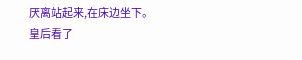厌离站起来,在床边坐下。
皇后看了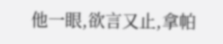他一眼,欲言又止,拿帕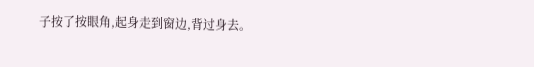子按了按眼角,起身走到窗边,背过身去。